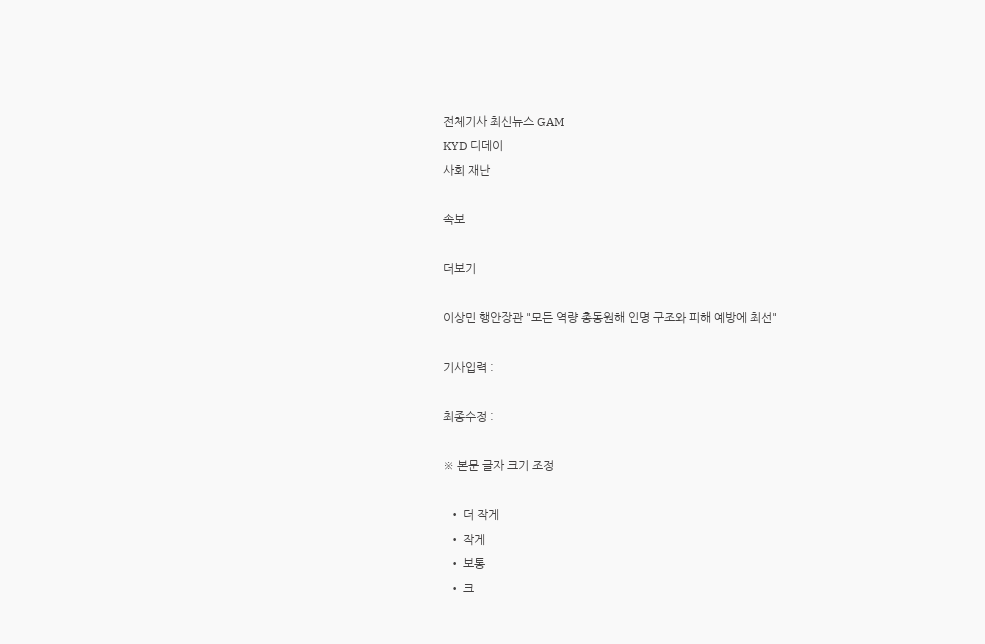전체기사 최신뉴스 GAM
KYD 디데이
사회 재난

속보

더보기

이상민 행안장관 "모든 역량 총동원해 인명 구조와 피해 예방에 최선"

기사입력 :

최종수정 :

※ 본문 글자 크기 조정

  • 더 작게
  • 작게
  • 보통
  • 크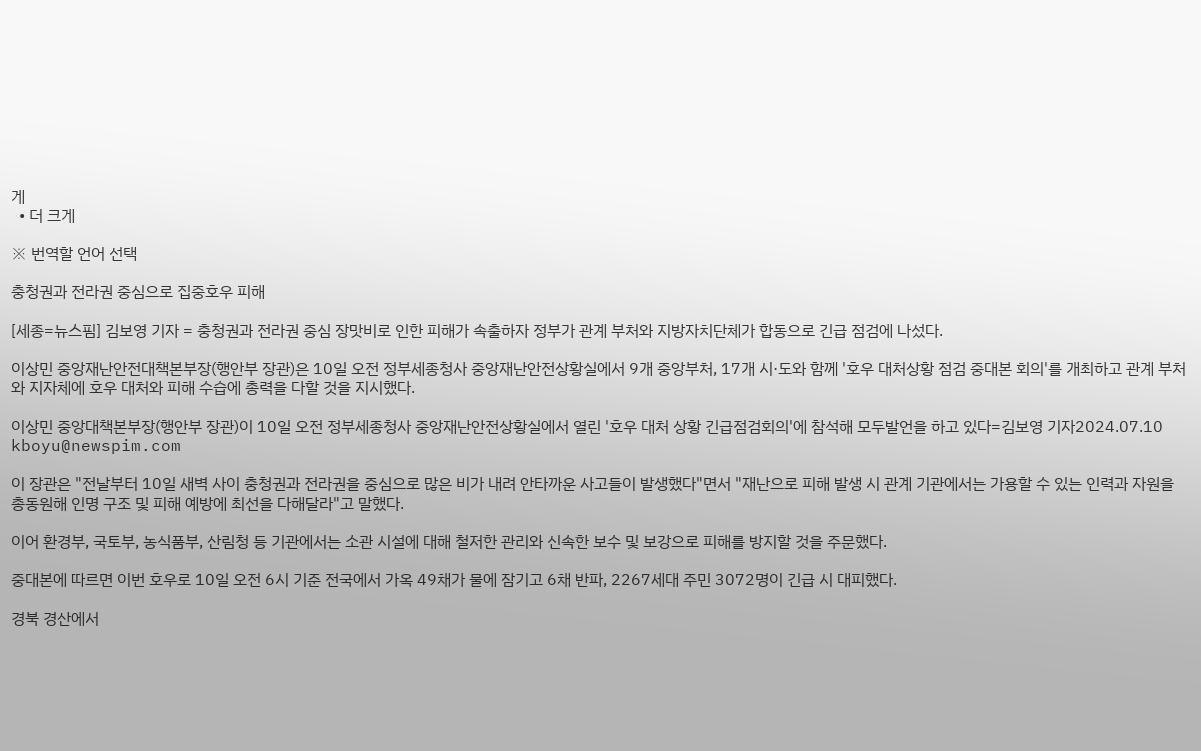게
  • 더 크게

※ 번역할 언어 선택

충청권과 전라권 중심으로 집중호우 피해

[세종=뉴스핌] 김보영 기자 = 충청권과 전라권 중심 장맛비로 인한 피해가 속출하자 정부가 관계 부처와 지방자치단체가 합동으로 긴급 점검에 나섰다.

이상민 중앙재난안전대책본부장(행안부 장관)은 10일 오전 정부세종청사 중앙재난안전상황실에서 9개 중앙부처, 17개 시·도와 함께 '호우 대처상황 점검 중대본 회의'를 개최하고 관계 부처와 지자체에 호우 대처와 피해 수습에 총력을 다할 것을 지시했다.

이상민 중앙대책본부장(행안부 장관)이 10일 오전 정부세종청사 중앙재난안전상황실에서 열린 '호우 대처 상황 긴급점검회의'에 참석해 모두발언을 하고 있다=김보영 기자2024.07.10 kboyu@newspim.com

이 장관은 "전날부터 10일 새벽 사이 충청권과 전라권을 중심으로 많은 비가 내려 안타까운 사고들이 발생했다"면서 "재난으로 피해 발생 시 관계 기관에서는 가용할 수 있는 인력과 자원을 총동원해 인명 구조 및 피해 예방에 최선을 다해달라"고 말했다.

이어 환경부, 국토부, 농식품부, 산림청 등 기관에서는 소관 시설에 대해 철저한 관리와 신속한 보수 및 보강으로 피해를 방지할 것을 주문했다.

중대본에 따르면 이번 호우로 10일 오전 6시 기준 전국에서 가옥 49채가 물에 잠기고 6채 반파, 2267세대 주민 3072명이 긴급 시 대피했다.

경북 경산에서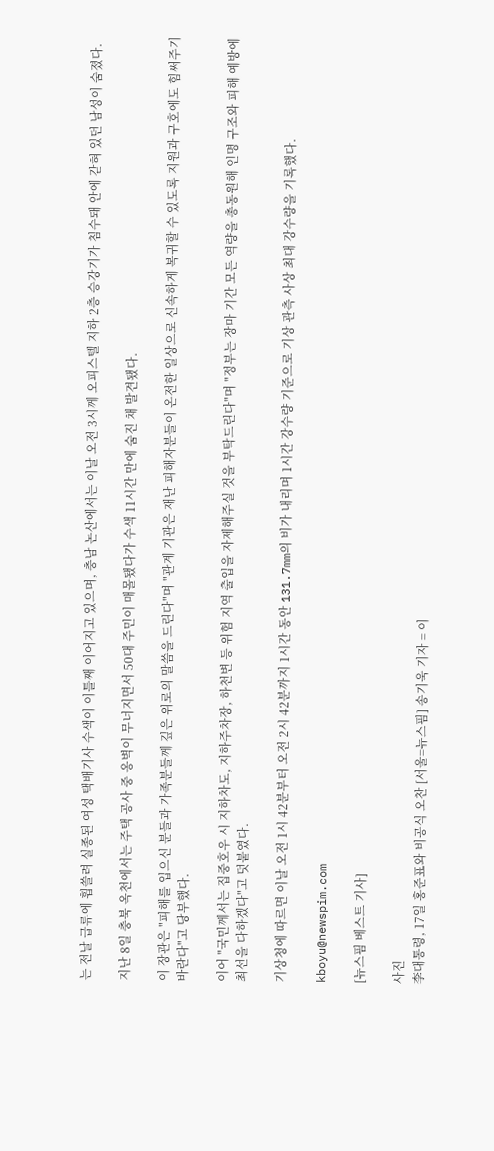는 전날 급류에 휩쓸려 실종된 여성 택배기사 수색이 이틀째 이어지고 있으며, 충남 논산에서는 이날 오전 3시께 오피스텔 지하 2층 승강기가 침수돼 안에 갇혀 있던 남성이 숨졌다.

지난 8일 충북 옥천에서는 주택 공사 중 옹벽이 무너지면서 50대 주민이 매몰됐다가 수색 11시간 만에 숨진 채 발견됐다.

이 장관은 "피해를 입으신 분들과 가족분들께 깊은 위로의 말씀을 드린다"며 "관계 기관은 재난 피해자분들이 온전한 일상으로 신속하게 복귀할 수 있도록 지원과 구호에도 힘써주기 바란다"고 당부했다.

이어 "국민께서는 집중호우 시 지하차도, 지하주차장, 하천변 등 위험 지역 출입을 자제해주실 것을 부탁드린다"며 "정부는 장마 기간 모든 역량을 총동원해 인명 구조와 피해 예방에 최선을 다하겠다"고 덧붙였다.

기상청에 따르면 이날 오전 1시 42분부터 오전 2시 42분까지 1시간 동안 131.7mm의 비가 내리며 1시간 강수량 기준으로 기상 관측 사상 최대 강수량을 기록했다.

kboyu@newspim.com

[뉴스핌 베스트 기사]

사진
李대통령, 17일 홍준표와 비공식 오찬 [서울=뉴스핌] 송기욱 기자 = 이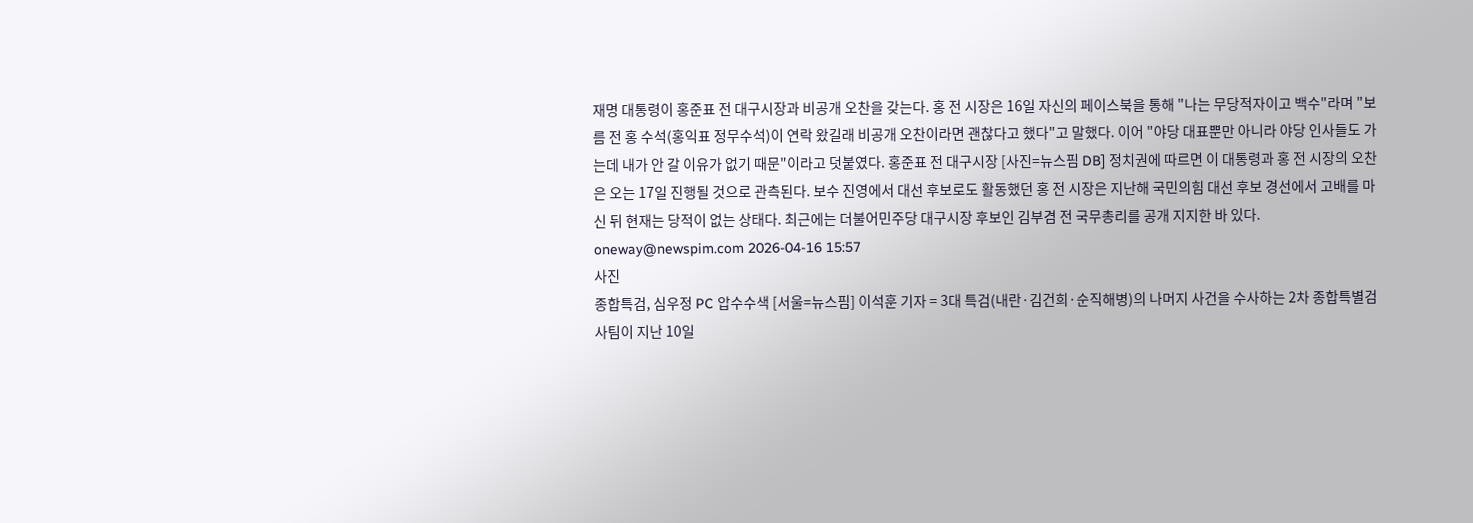재명 대통령이 홍준표 전 대구시장과 비공개 오찬을 갖는다. 홍 전 시장은 16일 자신의 페이스북을 통해 "나는 무당적자이고 백수"라며 "보름 전 홍 수석(홍익표 정무수석)이 연락 왔길래 비공개 오찬이라면 괜찮다고 했다"고 말했다. 이어 "야당 대표뿐만 아니라 야당 인사들도 가는데 내가 안 갈 이유가 없기 때문"이라고 덧붙였다. 홍준표 전 대구시장 [사진=뉴스핌 DB] 정치권에 따르면 이 대통령과 홍 전 시장의 오찬은 오는 17일 진행될 것으로 관측된다. 보수 진영에서 대선 후보로도 활동했던 홍 전 시장은 지난해 국민의힘 대선 후보 경선에서 고배를 마신 뒤 현재는 당적이 없는 상태다. 최근에는 더불어민주당 대구시장 후보인 김부겸 전 국무총리를 공개 지지한 바 있다. oneway@newspim.com 2026-04-16 15:57
사진
종합특검, 심우정 PC 압수수색 [서울=뉴스핌] 이석훈 기자 = 3대 특검(내란·김건희·순직해병)의 나머지 사건을 수사하는 2차 종합특별검사팀이 지난 10일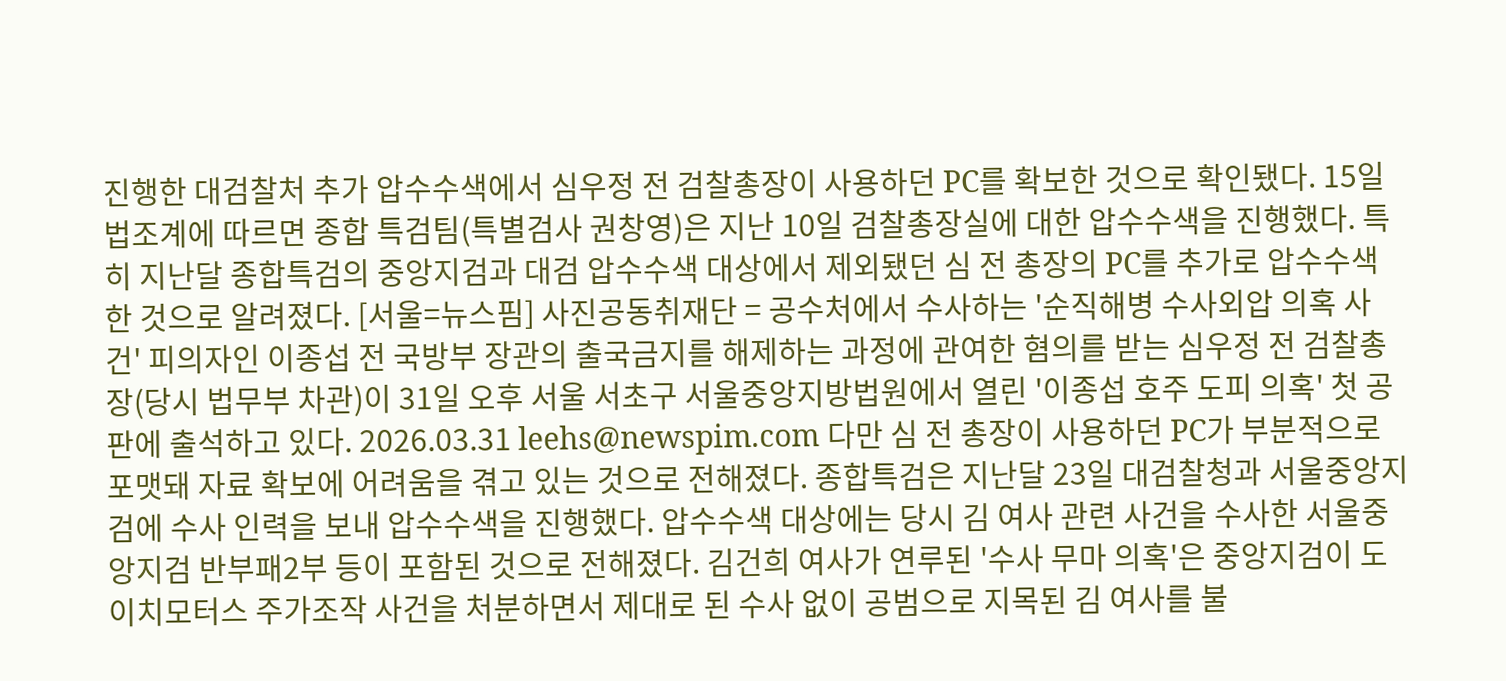진행한 대검찰처 추가 압수수색에서 심우정 전 검찰총장이 사용하던 PC를 확보한 것으로 확인됐다. 15일 법조계에 따르면 종합 특검팀(특별검사 권창영)은 지난 10일 검찰총장실에 대한 압수수색을 진행했다. 특히 지난달 종합특검의 중앙지검과 대검 압수수색 대상에서 제외됐던 심 전 총장의 PC를 추가로 압수수색한 것으로 알려졌다. [서울=뉴스핌] 사진공동취재단 = 공수처에서 수사하는 '순직해병 수사외압 의혹 사건' 피의자인 이종섭 전 국방부 장관의 출국금지를 해제하는 과정에 관여한 혐의를 받는 심우정 전 검찰총장(당시 법무부 차관)이 31일 오후 서울 서초구 서울중앙지방법원에서 열린 '이종섭 호주 도피 의혹' 첫 공판에 출석하고 있다. 2026.03.31 leehs@newspim.com 다만 심 전 총장이 사용하던 PC가 부분적으로 포맷돼 자료 확보에 어려움을 겪고 있는 것으로 전해졌다. 종합특검은 지난달 23일 대검찰청과 서울중앙지검에 수사 인력을 보내 압수수색을 진행했다. 압수수색 대상에는 당시 김 여사 관련 사건을 수사한 서울중앙지검 반부패2부 등이 포함된 것으로 전해졌다. 김건희 여사가 연루된 '수사 무마 의혹'은 중앙지검이 도이치모터스 주가조작 사건을 처분하면서 제대로 된 수사 없이 공범으로 지목된 김 여사를 불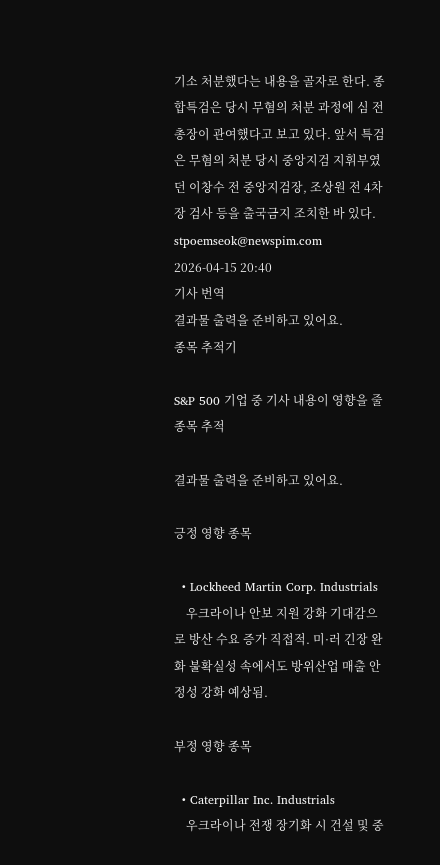기소 처분했다는 내용을 골자로 한다. 종합특검은 당시 무혐의 처분 과정에 심 전 총장이 관여했다고 보고 있다. 앞서 특검은 무혐의 처분 당시 중앙지검 지휘부였던 이창수 전 중앙지검장, 조상원 전 4차장 검사 등을 출국금지 조치한 바 있다. stpoemseok@newspim.com 2026-04-15 20:40
기사 번역
결과물 출력을 준비하고 있어요.
종목 추적기

S&P 500 기업 중 기사 내용이 영향을 줄 종목 추적

결과물 출력을 준비하고 있어요.

긍정 영향 종목

  • Lockheed Martin Corp. Industrials
    우크라이나 안보 지원 강화 기대감으로 방산 수요 증가 직접적. 미·러 긴장 완화 불확실성 속에서도 방위산업 매출 안정성 강화 예상됨.

부정 영향 종목

  • Caterpillar Inc. Industrials
    우크라이나 전쟁 장기화 시 건설 및 중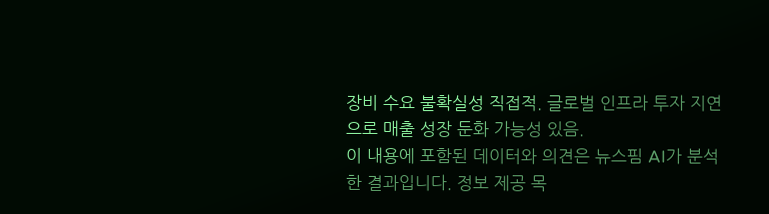장비 수요 불확실성 직접적. 글로벌 인프라 투자 지연으로 매출 성장 둔화 가능성 있음.
이 내용에 포함된 데이터와 의견은 뉴스핌 AI가 분석한 결과입니다. 정보 제공 목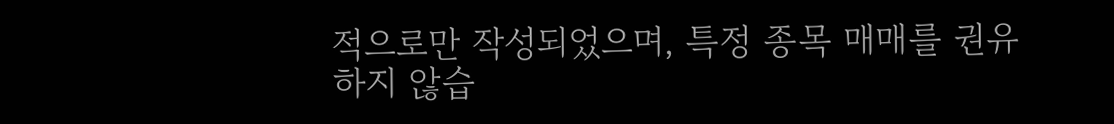적으로만 작성되었으며, 특정 종목 매매를 권유하지 않습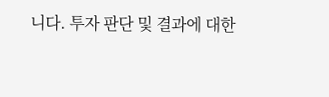니다. 투자 판단 및 결과에 대한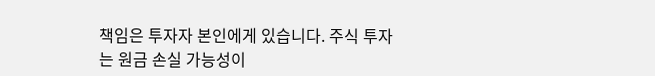책임은 투자자 본인에게 있습니다. 주식 투자는 원금 손실 가능성이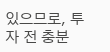있으므로, 투자 전 충분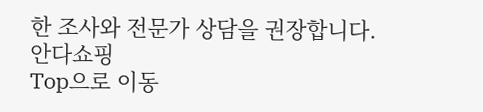한 조사와 전문가 상담을 권장합니다.
안다쇼핑
Top으로 이동